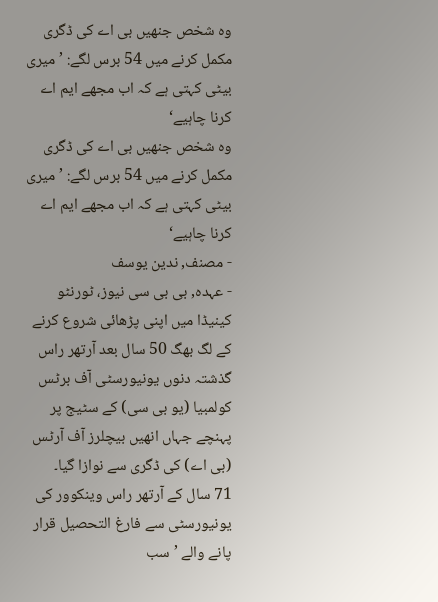وہ شخص جنھیں بی اے کی ڈگری مکمل کرنے میں 54 برس لگے: ’میری بیٹی کہتی ہے کہ اب مجھے ایم اے کرنا چاہیے‘
وہ شخص جنھیں بی اے کی ڈگری مکمل کرنے میں 54 برس لگے: ’میری بیٹی کہتی ہے کہ اب مجھے ایم اے کرنا چاہیے‘
- مصنف, ندین یوسف
- عہدہ, بی بی سی نیوز، ٹورنٹو
کینیڈا میں اپنی پڑھائی شروع کرنے کے لگ بھگ 50 سال بعد آرتھر راس گذشتہ دنوں یونیورسٹی آف برٹس کولمبیا (یو بی سی) کے سٹیج پر پہنچے جہاں انھیں بیچلرز آف آرٹس (بی اے) کی ڈگری سے نوازا گیا۔
71 سال کے آرتھر راس وینکوور کی یونیورسٹی سے فارغ التحصیل قرار پانے والے ’سب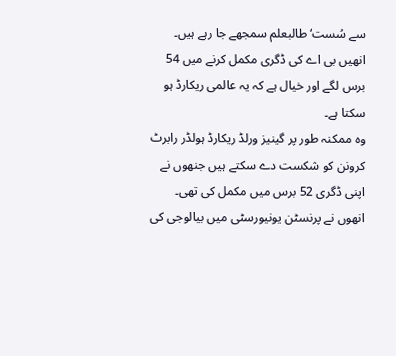سے سُست‘ طالبعلم سمجھے جا رہے ہیں۔ انھیں بی اے کی ڈگری مکمل کرنے میں 54 برس لگے اور خیال ہے کہ یہ عالمی ریکارڈ ہو سکتا ہے۔
وہ ممکنہ طور پر گینیز ورلڈ ریکارڈ ہولڈر رابرٹ کرونن کو شکست دے سکتے ہیں جنھوں نے اپنی ڈگری 52 برس میں مکمل کی تھی۔ انھوں نے پرنسٹن یونیورسٹی میں بیالوجی کی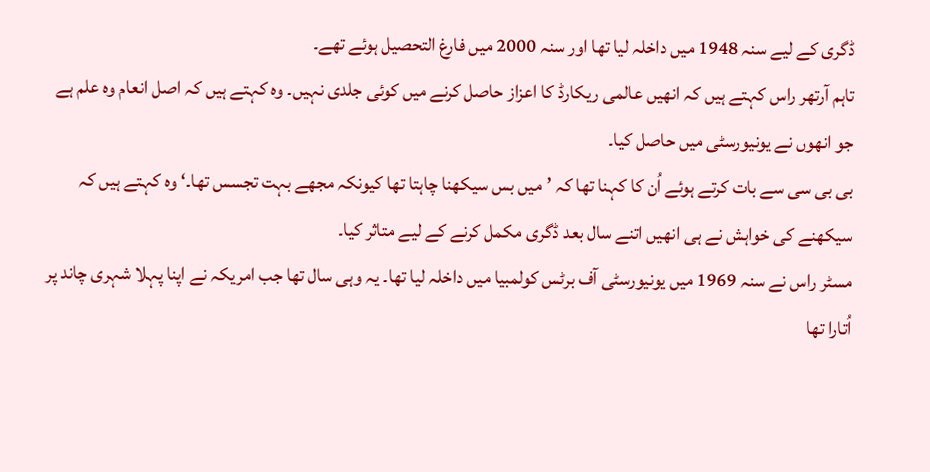ڈگری کے لیے سنہ 1948 میں داخلہ لیا تھا اور سنہ 2000 میں فارغ التحصیل ہوئے تھے۔
تاہم آرتھر راس کہتے ہیں کہ انھیں عالمی ریکارڈ کا اعزاز حاصل کرنے میں کوئی جلدی نہیں۔ وہ کہتے ہیں کہ اصل انعام وہ علم ہے جو انھوں نے یونیورسٹی میں حاصل کیا۔
بی بی سی سے بات کرتے ہوئے اُن کا کہنا تھا کہ ’میں بس سیکھنا چاہتا تھا کیونکہ مجھے بہت تجسس تھا۔‘ وہ کہتے ہیں کہ سیکھنے کی خواہش نے ہی انھیں اتنے سال بعد ڈگری مکمل کرنے کے لیے متاثر کیا۔
مسٹر راس نے سنہ 1969 میں یونیورسٹی آف برٹس کولمبیا میں داخلہ لیا تھا۔ یہ وہی سال تھا جب امریکہ نے اپنا پہلا شہری چاند پر اُتارا تھا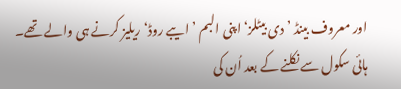اور معروف بینڈ ’دی بیٹلز‘ اپنی البم ’ایبے روڈ‘ ریلیز کرنے ہی والے تھے۔
ہائی سکول سے نکلنے کے بعد اُن کی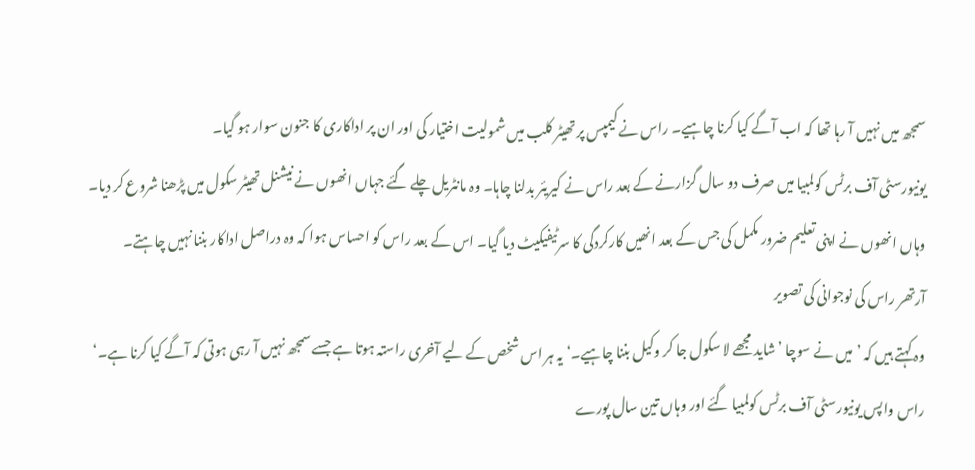سمجھ میں نہیں آ رہا تھا کہ اب آگے کیا کرنا چاہیے۔ راس نے کیمپس پر تھیٹر کلب میں شمولیت اختیار کی اور ان پر اداکاری کا جنون سوار ہو گیا۔
یونیورسٹی آف برٹس کولمبیا میں صرف دو سال گزارنے کے بعد راس نے کیریئر بدلنا چاہا۔ وہ مانٹریل چلے گئے جہاں انھوں نے نیشنل تھیٹر سکول میں پڑھنا شروع کر دیا۔
وہاں انھوں نے اپنی تعلیم ضرور مکمل کی جس کے بعد انھیں کارکردگی کا سرٹیفیکیٹ دیا گیا۔ اس کے بعد راس کو احساس ہوا کہ وہ دراصل اداکار بننا نہیں چاہتے۔
آرتھر راس کی نوجوانی کی تصویر
وہ کہتے ہیں کہ ’میں نے سوچا ’شاید مجھے لا سکول جا کر وکیل بننا چاہیے۔‘ یہ ہر اس شخص کے لیے آخری راستہ ہوتا ہے جسے سمجھ نہیں آ رہی ہوتی کہ آگے کیا کرنا ہے۔‘
راس واپس یونیورسٹی آف برٹس کولمبیا گئے اور وہاں تین سال پورے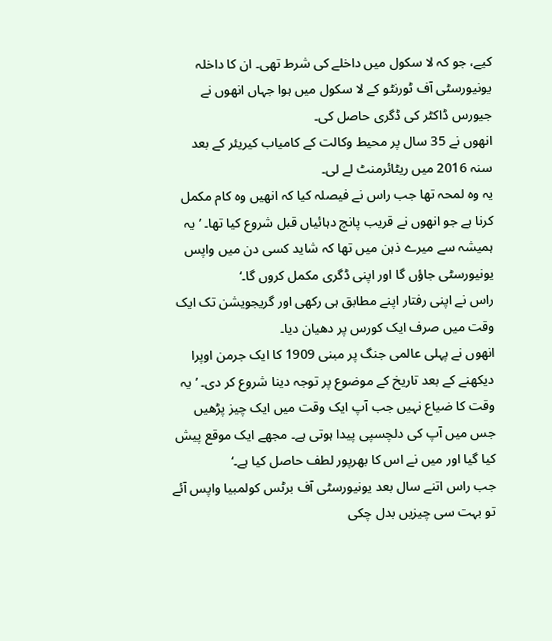کیے، جو کہ لا سکول میں داخلے کی شرط تھی۔ ان کا داخلہ یونیورسٹی آف ٹورنٹو کے لا سکول میں ہوا جہاں انھوں نے جیورس ڈاکٹر کی ڈگری حاصل کی۔
انھوں نے 35 سال پر محیط وکالت کے کامیاب کیریئر کے بعد سنہ 2016 میں ریٹائرمنٹ لے لی۔
یہ وہ لمحہ تھا جب راس نے فیصلہ کیا کہ انھیں وہ کام مکمل کرنا ہے جو انھوں نے قریب پانچ دہائیاں قبل شروع کیا تھا۔ ’یہ ہمیشہ سے میرے ذہن میں تھا کہ شاید کسی دن میں واپس یونیورسٹی جاؤں گا اور اپنی ڈگری مکمل کروں گا۔‘
راس نے اپنی رفتار اپنے مطابق ہی رکھی اور گریجویشن تک ایک وقت میں صرف ایک کورس پر دھیان دیا۔
انھوں نے پہلی عالمی جنگ پر مبنی 1909 کا ایک جرمن اوپرا دیکھنے کے بعد تاریخ کے موضوع پر توجہ دینا شروع کر دی۔ ’یہ وقت کا ضیاع نہیں جب آپ ایک وقت میں ایک چیز پڑھیں جس میں آپ کی دلچسپی پیدا ہوتی ہے۔ مجھے ایک موقع پیش کیا گیا اور میں نے اس کا بھرپور لطف حاصل کیا ہے۔‘
جب راس اتنے سال بعد یونیورسٹی آف برٹس کولمبیا واپس آئے تو بہت سی چیزیں بدل چکی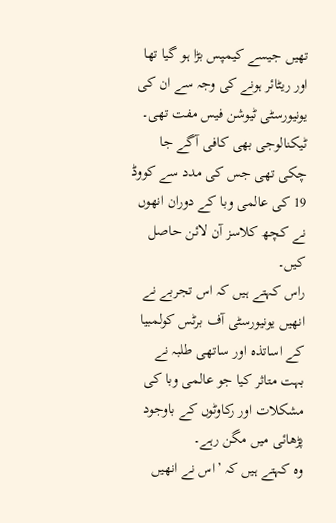تھیں جیسے کیمپس بڑا ہو گیا تھا اور ریٹائر ہونے کی وجہ سے ان کی یونیورسٹی ٹیوشن فیس مفت تھی۔
ٹیکنالوجی بھی کافی آگے جا چکی تھی جس کی مدد سے کووڈ 19 کی عالمی وبا کے دوران انھوں نے کچھ کلاسز آن لائن حاصل کیں۔
راس کہتے ہیں کہ اس تجربے نے انھیں یونیورسٹی آف برٹس کولمبیا کے اساتذہ اور ساتھی طلبہ نے بہت متاثر کیا جو عالمی وبا کی مشکلات اور رکاوٹوں کے باوجود پڑھائی میں مگن رہے۔
وہ کہتے ہیں کہ ’اس نے انھیں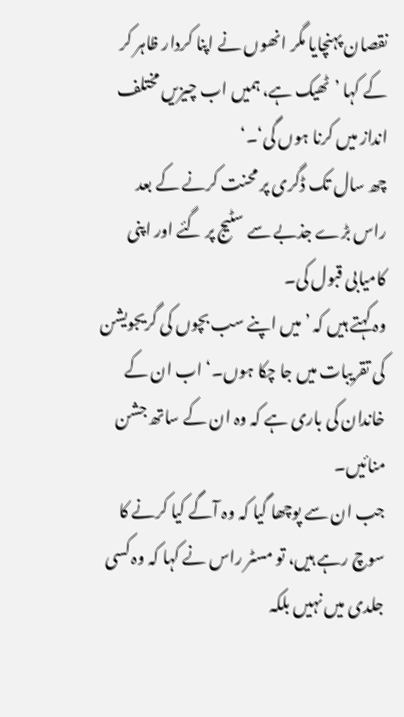نقصان پہنچایا مگر انھوں نے اپنا کردار ظاہر کر کے کہا ’ٹھیک ہے، ہمیں اب چیزیں مختلف انداز میں کرنا ہوں گی‘۔‘
چھ سال تک ڈگری پر محنت کرنے کے بعد راس بڑے جذبے سے سٹیج پر گئے اور اپنی کامیابی قبول کی۔
وہ کہتے ہیں کہ ’میں اپنے سب بچوں کی گریجویشن کی تقریبات میں جا چکا ہوں۔‘ اب ان کے خاندان کی باری ہے کہ وہ ان کے ساتھ جشن منائیں۔
جب ان سے پوچھا گیا کہ وہ آگے کیا کرنے کا سوچ رہے ہیں، تو مسٹر راس نے کہا کہ وہ کسی جلدی میں نہیں بلکہ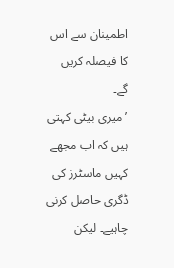اطمینان سے اس کا فیصلہ کریں گے۔
’میری بیٹی کہتی ہیں کہ اب مجھے کہیں ماسٹرز کی ڈگری حاصل کرنی چاہیے۔ لیکن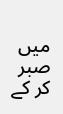میں صبر کر کے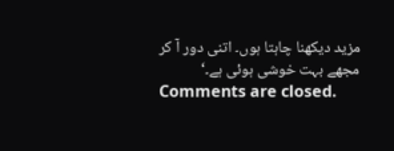مزید دیکھنا چاہتا ہوں۔ اتنی دور آ کر مجھے بہت خوشی ہوئی ہے۔‘
Comments are closed.